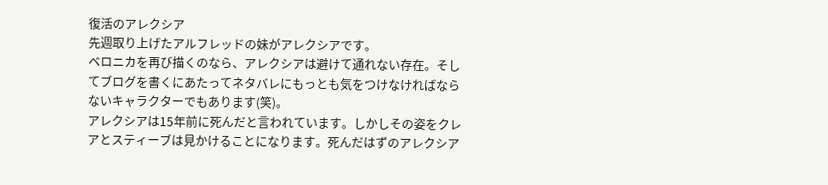復活のアレクシア
先週取り上げたアルフレッドの妹がアレクシアです。
ベロニカを再び描くのなら、アレクシアは避けて通れない存在。そしてブログを書くにあたってネタバレにもっとも気をつけなければならないキャラクターでもあります(笑)。
アレクシアは15年前に死んだと言われています。しかしその姿をクレアとスティーブは見かけることになります。死んだはずのアレクシア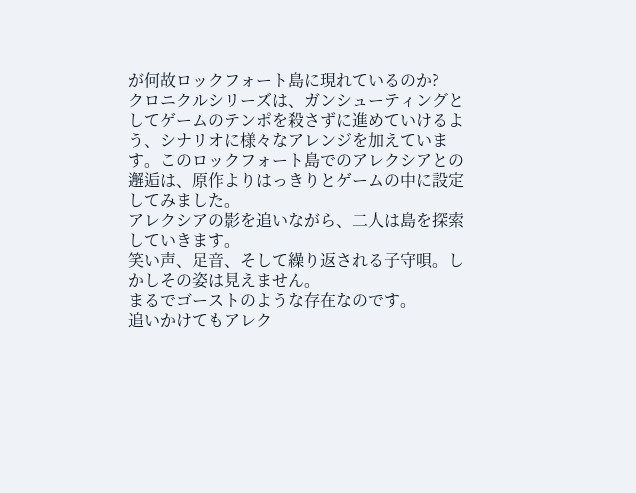が何故ロックフォート島に現れているのか?
クロニクルシリーズは、ガンシューティングとしてゲームのテンポを殺さずに進めていけるよう、シナリオに様々なアレンジを加えています。このロックフォート島でのアレクシアとの邂逅は、原作よりはっきりとゲームの中に設定してみました。
アレクシアの影を追いながら、二人は島を探索していきます。
笑い声、足音、そして繰り返される子守唄。しかしその姿は見えません。
まるでゴーストのような存在なのです。
追いかけてもアレク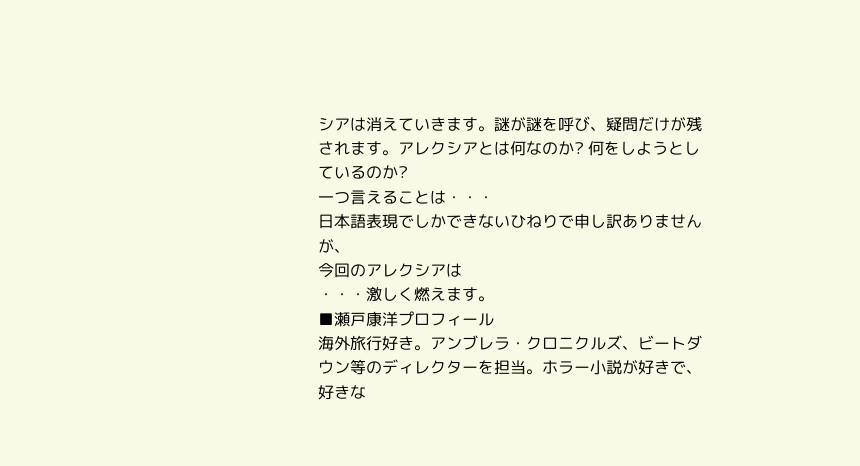シアは消えていきます。謎が謎を呼び、疑問だけが残されます。アレクシアとは何なのか? 何をしようとしているのか?
一つ言えることは・・・
日本語表現でしかできないひねりで申し訳ありませんが、
今回のアレクシアは
・・・激しく燃えます。
■瀬戸康洋プロフィール
海外旅行好き。アンブレラ・クロニクルズ、ビートダウン等のディレクターを担当。ホラー小説が好きで、好きな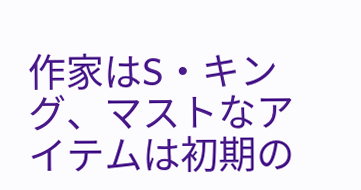作家はS・キング、マストなアイテムは初期の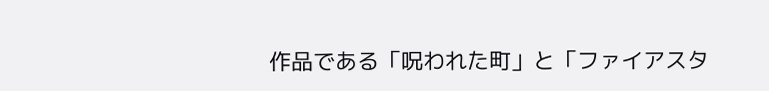作品である「呪われた町」と「ファイアスタ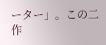ーター」。この二作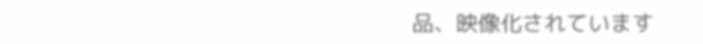品、映像化されています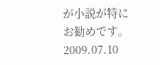が小説が特にお勧めです。
2009.07.10